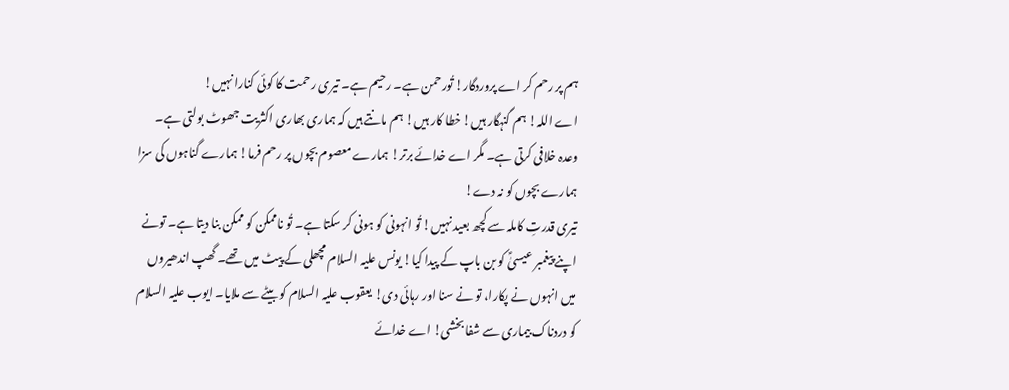ہم پر رحم کر اے پروردگار! تُورحمن ہے۔ رحیم ہے۔ تیری رحمت کا کوئی کنارا نہیں!
اے اللہ! ہم گنہگار ہیں! خطا کار ہیں! ہم مانتے ہیں کہ ہماری بھاری اکثریت جھوٹ بولتی ہے۔ وعدہ خلافی کرتی ہے۔ مگر اے خدائے برتر! ہمارے معصوم بچوں پر رحم فرما! ہمارے گناہوں کی سزا ہمارے بچوں کو نہ دے!
تیری قدرتِ کاملہ سے کچھ بعید نہیں! تُو انہونی کو ہونی کر سکتا ہے۔ تُو ناممکن کو ممکن بنا دیتا ہے۔ تونے اپنے پیغمبر عیسیٰؑ کو بن باپ کے پیدا کیا! یونس علیہ السلام مچھلی کے پیٹ میں تھے۔ گھپ اندھیروں میں انہوں نے پکارا، تو نے سنا اور رہائی دی! یعقوب علیہ السلام کو بیٹے سے ملایا۔ ایوب علیہ السلام کو دردناک بیماری سے شفا بخشی! اے خدائے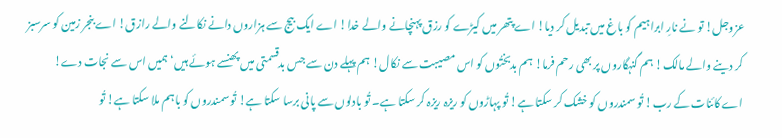عزوجل! تو نے نارِ ابراہیم کو باغ میں تبدیل کر دیا! اے پتھر میں کیڑے کو رزق پہنچانے والے خدا! اے ایک بیج سے ہزاروں دانے نکالنے والے رازق! اے بنجر زمین کو سرسبز کر دینے والے مالک! ہم گنہگاروں پر بھی رحم فرما! ہم بدبختُوں کو اس مصیبت سے نکال! ہم پہلے دن سے جس بدقسمتی میں پھنسے ہوئے ہیں‘ ہمیں اس سے نجات دے!
اے کائنات کے رب! تُو سمندروں کو خشک کر سکتا ہے! تُو پہاڑوں کو ریزہ ریزہ کر سکتا ہے۔ تُو بادلوں سے پانی برسا سکتا ہے! تُو سمندروں کو باہم ملا سکتا ہے! تُو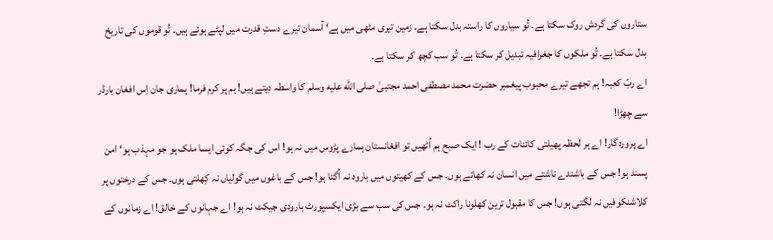ستاروں کی گردش روک سکتا ہے۔ تُو سیاروں کا راستہ بدل سکتا ہے۔ زمین تیری مٹھی میں ہے‘ آسمان تیرے دستِ قدرت میں لپٹے ہوئے ہیں۔ تُو قوموں کی تاریخ بدل سکتا ہے۔ تُو ملکوں کا جغرافیہ تبدیل کر سکتا ہے۔ تُو سب کچھ کر سکتا ہے۔
اے ربّ کعبہ! ہم تجھے تیرے محبوب پیغمبر حضرت محمد مصطفی احمد مجتبیٰ صلى الله عليه وسلم کا واسطہ دیتے ہیں! ہم پر کرم فرما! ہماری جان اِس افغان بارڈر سے چھڑا!
اے پروردگار! اے ہر لحظہ پھیلتی کائنات کے رب ! ایک صبح ہم اُٹھیں تو افغانستان ہمارے پڑوس میں نہ ہو! اس کی جگہ کوئی ایسا ملک ہو جو مہذب ہو‘ امن پسند ہو! جس کے باشندے ناشتے میں انسان نہ کھاتے ہوں۔ جس کے کھیتوں میں بارود نہ اُگتا ہو! جس کے باغوں میں گولیاں نہ کِھلتی ہوں۔ جس کے درختوں پر کلاشنکوفیں نہ لگتی ہوں! جس کا مقبول ترین کھلونا راکٹ نہ ہو۔ جس کی سب سے بڑی ایکسپورٹ بارودی جیکٹ نہ ہو! اے جہانوں کے خالق! اے زمانوں کے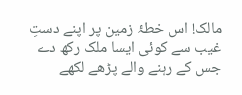مالک! اس خطۂ زمین پر اپنے دستِ غیب سے کوئی ایسا ملک رکھ دے جس کے رہنے والے پڑھے لکھے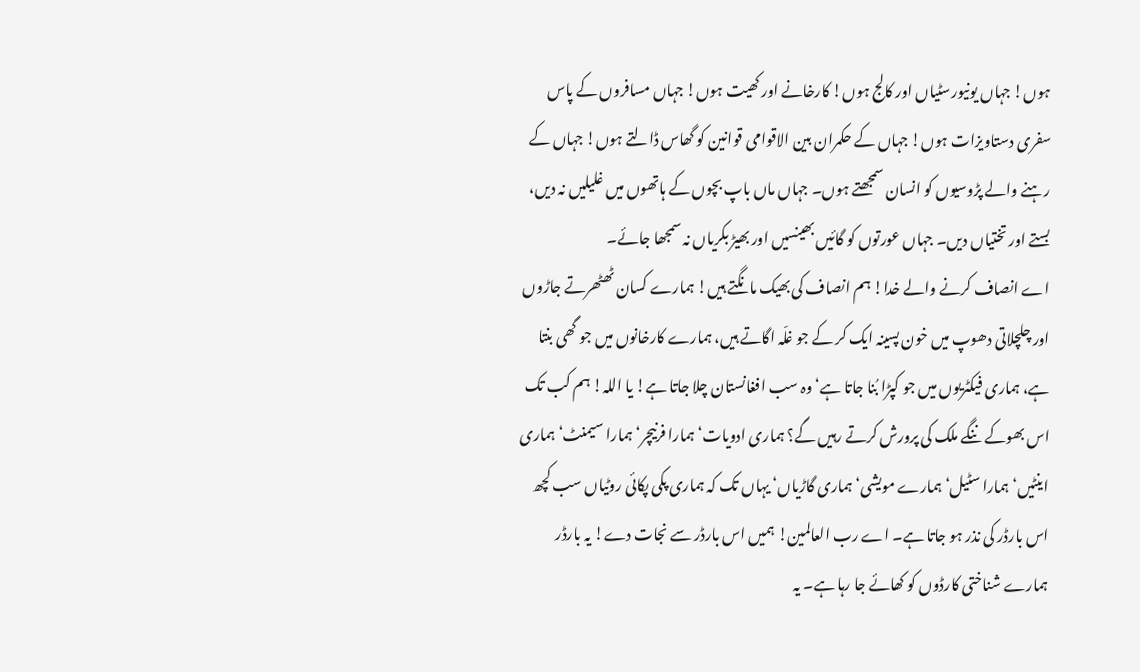ہوں! جہاں یونیورسٹیاں اور کالج ہوں! کارخانے اور کھیت ہوں! جہاں مسافروں کے پاس سفری دستاویزات ہوں! جہاں کے حکمران بین الاقوامی قوانین کو گھاس ڈالتے ہوں! جہاں کے رہنے والے پڑوسیوں کو انسان سمجھتے ہوں۔ جہاں ماں باپ بچوں کے ہاتھوں میں غلیلیں نہ دیں، بستے اور تختیاں دیں۔ جہاں عورتوں کو گائیں بھینسیں اور بھیڑ بکریاں نہ سمجھا جائے۔
اے انصاف کرنے والے خدا! ہم انصاف کی بھیک مانگتے ہیں! ہمارے کسان ٹھٹھرتے جاڑوں اور چلچلاتی دھوپ میں خون پسینہ ایک کر کے جو غلّہ اگاتے ہیں، ہمارے کارخانوں میں جو گھی بنتا ہے، ہماری فیکٹریوں میں جو کپڑا بُنا جاتا ہے‘ وہ سب افغانستان چلا جاتا ہے! یا اللہ! ہم کب تک اس بھوکے ننگے ملک کی پرورش کرتے رہیں گے؟ ہماری ادویات‘ ہمارا فرنیچر‘ ہمارا سیمنٹ‘ ہماری اینٹیں‘ ہمارا سٹیل‘ ہمارے مویشی‘ ہماری گاڑیاں‘ یہاں تک کہ ہماری پکی پکائی روٹیاں سب کچھ اس بارڈر کی نذر ہو جاتا ہے۔ اے رب العالمین! ہمیں اس بارڈر سے نجات دے! یہ بارڈر ہمارے شناختی کارڈوں کو کھائے جا رہا ہے۔ یہ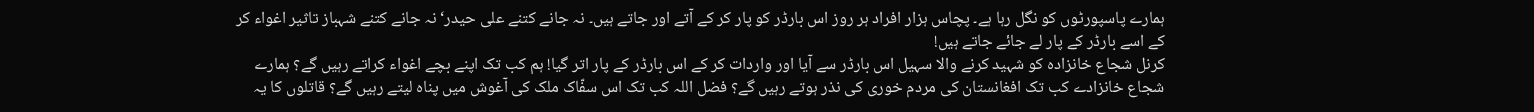ہمارے پاسپورٹوں کو نگل رہا ہے۔ پچاس ہزار افراد ہر روز اس بارڈر کو پار کر کے آتے اور جاتے ہیں۔ نہ جانے کتنے علی حیدر‘ نہ جانے کتنے شہباز تاثیر اغواء کر کے اسے بارڈر کے پار لے جائے جاتے ہیں!
کرنل شجاع خانزادہ کو شہید کرنے والا سہیل اس بارڈر سے آیا اور واردات کر کے اس بارڈر کے پار اتر گیا! ہم کب تک اپنے بچے اغواء کراتے رہیں گے؟ ہمارے شجاع خانزادے کب تک افغانستان کی مردم خوری کی نذر ہوتے رہیں گے؟ فضل اللہ کب تک اس سفّاک ملک کی آغوش میں پناہ لیتے رہیں گے؟ قاتلوں کا یہ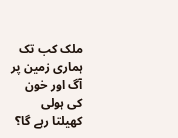ملک کب تک ہماری زمین پر آگ اور خون کی ہولی کھیلتا رہے گا؟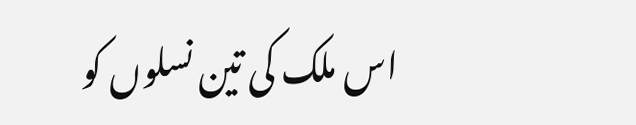اس ملک کی تین نسلوں کو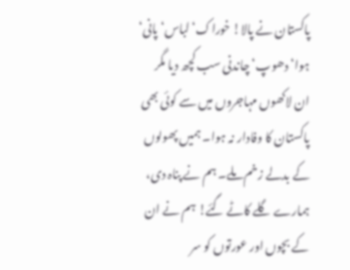پاکستان نے پالا! خوراک‘ لباس‘ پانی‘ ہوا‘ دھوپ‘ چاندنی سب کچھ دیا مگر ان لاکھوں مہاجروں میں سے کوئی بھی پاکستان کا وفادار نہ ہوا۔ ہمیں پھولوں کے بدلے زخم ملے۔ ہم نے پناہ دی، ہمارے گلے کاٹے گئے! ہم نے ان کے بچوں اور عورتوں کو سر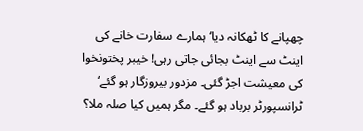چھپانے کا ٹھکانہ دیا‘ ہمارے سفارت خانے کی اینٹ سے اینٹ بجائی جاتی رہی! خیبر پختونخوا کی معیشت اجڑ گئی۔ مزدور بیروزگار ہو گئے‘ ٹرانسپورٹر برباد ہو گئے۔ مگر ہمیں کیا صلہ ملا؟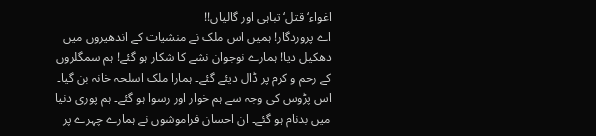اغواء‘ قتل‘ تباہی اور گالیاں!!
اے پروردگار! ہمیں اس ملک نے منشیات کے اندھیروں میں دھکیل دیا! ہمارے نوجوان نشے کا شکار ہو گئے! ہم سمگلروں کے رحم و کرم پر ڈال دیئے گئے۔ ہمارا ملک اسلحہ خانہ بن گیا۔ اس پڑوس کی وجہ سے ہم خوار اور رسوا ہو گئے۔ ہم پوری دنیا میں بدنام ہو گئے۔ ان احسان فراموشوں نے ہمارے چہرے پر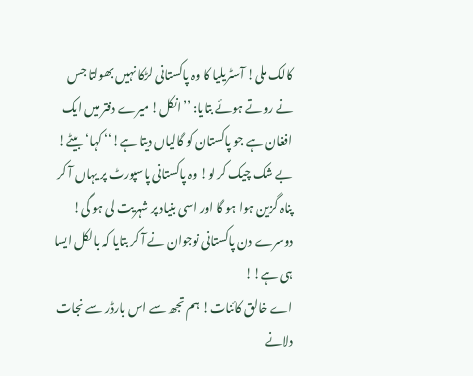کالک ملی! آسٹریلیا کا وہ پاکستانی لڑکا نہیں بھولتا جس نے روتے ہوئے بتایا: ’’انکل! میرے دفتر میں ایک افغان ہے جو پاکستان کو گالیاں دیتا ہے!‘‘ کہا‘ بیٹے! بے شک چیک کر لو! وہ پاکستانی پاسپورٹ پر یہاں آ کر پناہ گزین ہوا ہو گا اور اسی بنیاد پر شہریت لی ہو گی! دوسرے دن پاکستانی نوجوان نے آ کر بتایا کہ بالکل ایسا ہی ہے!!
اے خالق کائنات! ہم تجھ سے اس بارڈر سے نجات دلانے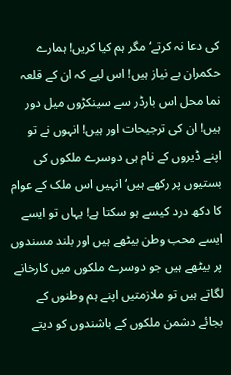کی دعا نہ کرتے‘ مگر ہم کیا کریں! ہمارے حکمران بے نیاز ہیں! اس لیے کہ ان کے قلعہ نما محل اس بارڈر سے سینکڑوں میل دور ہیں! ان کی ترجیحات اور ہیں! انہوں نے تو اپنے ڈیروں کے نام ہی دوسرے ملکوں کی بستیوں پر رکھے ہیں‘ انہیں اس ملک کے عوام کا دکھ درد کیسے ہو سکتا ہے! یہاں تو ایسے ایسے محب وطن بیٹھے ہیں اور بلند مسندوں پر بیٹھے ہیں جو دوسرے ملکوں میں کارخانے لگاتے ہیں تو ملازمتیں اپنے ہم وطنوں کے بجائے دشمن ملکوں کے باشندوں کو دیتے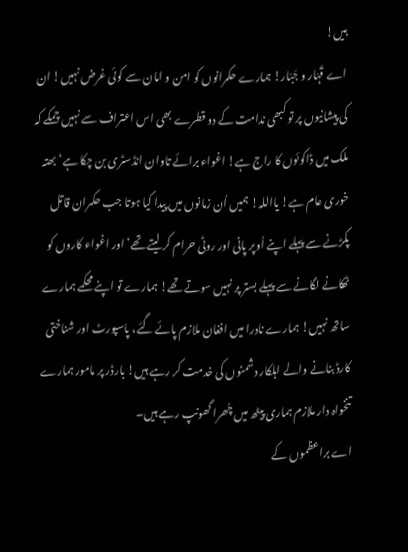ہیں!
اے قَہّار و جَبّار! ہمارے حکمرانوں کو امن و امان سے کوئی غرض نہیں! ان کی پیشانیوں پر تو کبھی ندامت کے دو قطرے بھی اس اعتراف سے نہیں چمکے کہ ملک میں ڈاکوئوں کا راج ہے! اغواء برائے تاوان انڈسٹری بن چکا ہے‘ بھتہ خوری عام ہے! یااللہ! ہمیں اُن زمانوں میں پیدا کیا ہوتا جب حکمران قاتل پکڑنے سے پہلے اپنے اُوپر پانی اور روٹی حرام کر لیتے تھے‘ اور اغواء کاروں کو ٹھکانے لگانے سے پہلے بستر پر نہیں سوتے تھے! ہمارے تو اپنے محکمے ہمارے ساتھ نہیں! ہمارے نادرا میں افغان ملازم پائے گئے، پاسپورٹ اور شناختی کارڈ بنانے والے اہلکار دشمنوں کی خدمت کر رہے ہیں! بارڈر پر مامور ہمارے تنخواہ دار ملازم ہماری پیٹھ میں چُھرا گھونپ رہے ہیں۔
اے براعظموں کے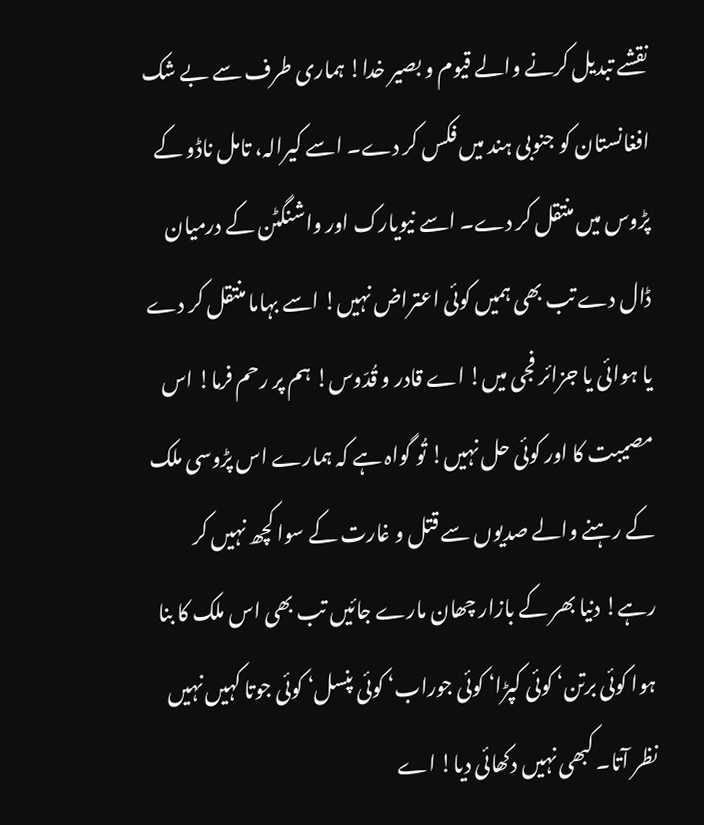نقشے تبدیل کرنے والے قیوم و بصیر خدا! ہماری طرف سے بے شک افغانستان کو جنوبی ہند میں فکس کر دے۔ اسے کیرالہ، تامل ناڈو کے پڑوس میں منتقل کر دے۔ اسے نیویارک اور واشنگٹن کے درمیان ڈال دے تب بھی ہمیں کوئی اعتراض نہیں! اسے بہاما منتقل کر دے یا ہوائی یا جزائر فجی میں! اے قادر و قُدّوس! ہم پر رحم فرما! اس مصیبت کا اور کوئی حل نہیں! تُو گواہ ہے کہ ہمارے اس پڑوسی ملک کے رہنے والے صدیوں سے قتل و غارت کے سوا کچھ نہیں کر رہے! دنیا بھر کے بازار چھان مارے جائیں تب بھی اس ملک کا بنا ہوا کوئی برتن‘ کوئی کپڑا‘ کوئی جوراب‘ کوئی پنسل‘ کوئی جوتا کہیں نہیں نظر آتا۔ کبھی نہیں دکھائی دیا! اے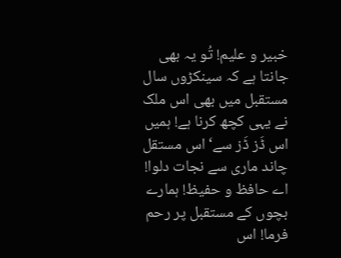خبیر و علیم! تُو یہ بھی جانتا ہے کہ سینکڑوں سال مستقبل میں بھی اس ملک نے یہی کچھ کرنا ہے! ہمیں اس ڈَز ڈَز سے‘ اس مستقل چاند ماری سے نجات دلوا! اے حافظ و حفیظ! ہمارے بچوں کے مستقبل پر رحم فرما! اس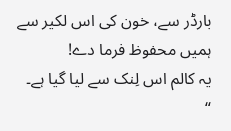بارڈر سے، خون کی اس لکیر سے ہمیں محفوظ فرما دے!
یہ کالم اس لِنک سے لیا گیا ہے۔
“